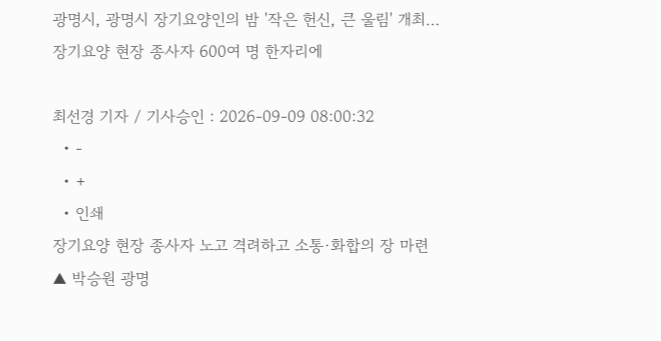광명시, 광명시 장기요양인의 밤 '작은 헌신, 큰 울림' 개최… 장기요양 현장 종사자 600여 명 한자리에

최선경 기자 / 기사승인 : 2026-09-09 08:00:32
  • -
  • +
  • 인쇄
장기요양 현장 종사자 노고 격려하고 소통·화합의 장 마련
▲ 박승원 광명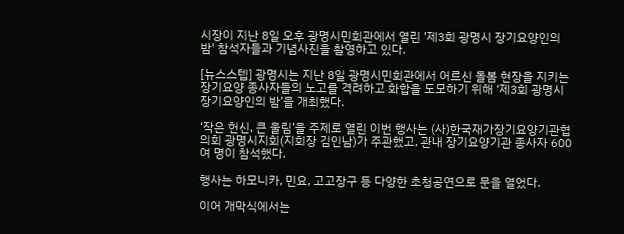시장이 지난 8일 오후 광명시민회관에서 열린 '제3회 광명시 장기요양인의 밤' 참석자들과 기념사진을 촬영하고 있다.

[뉴스스텝] 광명시는 지난 8일 광명시민회관에서 어르신 돌봄 현장을 지키는 장기요양 종사자들의 노고를 격려하고 화합을 도모하기 위해 ‘제3회 광명시 장기요양인의 밤’을 개최했다.

‘작은 헌신, 큰 울림’을 주제로 열린 이번 행사는 (사)한국재가장기요양기관협의회 광명시지회(지회장 김인남)가 주관했고, 관내 장기요양기관 종사자 600여 명이 참석했다.

행사는 하모니카, 민요, 고고장구 등 다양한 초청공연으로 문을 열었다.

이어 개막식에서는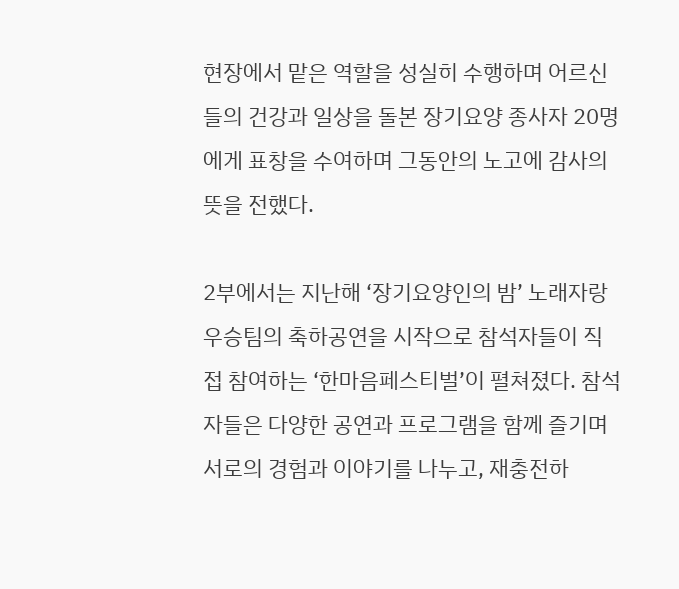현장에서 맡은 역할을 성실히 수행하며 어르신들의 건강과 일상을 돌본 장기요양 종사자 20명에게 표창을 수여하며 그동안의 노고에 감사의 뜻을 전했다.

2부에서는 지난해 ‘장기요양인의 밤’ 노래자랑 우승팀의 축하공연을 시작으로 참석자들이 직접 참여하는 ‘한마음페스티벌’이 펼쳐졌다. 참석자들은 다양한 공연과 프로그램을 함께 즐기며 서로의 경험과 이야기를 나누고, 재충전하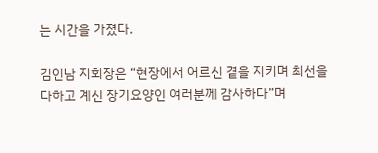는 시간을 가졌다.

김인남 지회장은 “현장에서 어르신 곁을 지키며 최선을 다하고 계신 장기요양인 여러분께 감사하다”며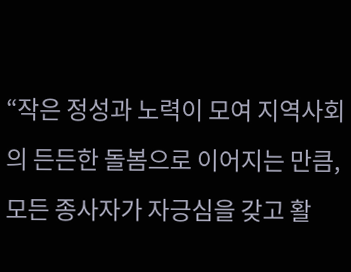“작은 정성과 노력이 모여 지역사회의 든든한 돌봄으로 이어지는 만큼, 모든 종사자가 자긍심을 갖고 활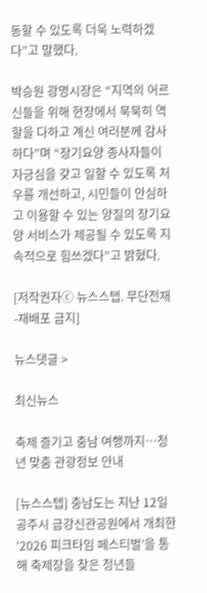동할 수 있도록 더욱 노력하겠다”고 말했다.

박승원 광명시장은 “지역의 어르신들을 위해 현장에서 묵묵히 역할을 다하고 계신 여러분께 감사하다”며 “장기요양 종사자들이 자긍심을 갖고 일할 수 있도록 처우를 개선하고, 시민들이 안심하고 이용할 수 있는 양질의 장기요양 서비스가 제공될 수 있도록 지속적으로 힘쓰겠다”고 밝혔다.

[저작권자ⓒ 뉴스스텝. 무단전재-재배포 금지]

뉴스댓글 >

최신뉴스

축제 즐기고 충남 여행까지…청년 맞춤 관광정보 안내

[뉴스스텝] 충남도는 지난 12일 공주시 금강신관공원에서 개최한 ‘2026 피크타임 페스티벌’을 통해 축제장을 찾은 청년들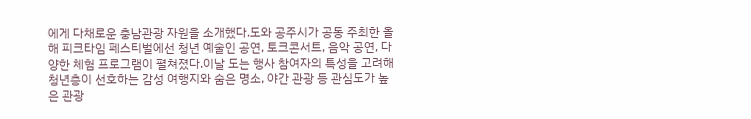에게 다채로운 충남관광 자원을 소개했다.도와 공주시가 공동 주최한 올해 피크타임 페스티벌에선 청년 예술인 공연, 토크콘서트, 음악 공연, 다양한 체험 프로그램이 펼쳐졌다.이날 도는 행사 참여자의 특성을 고려해 청년층이 선호하는 감성 여행지와 숨은 명소, 야간 관광 등 관심도가 높은 관광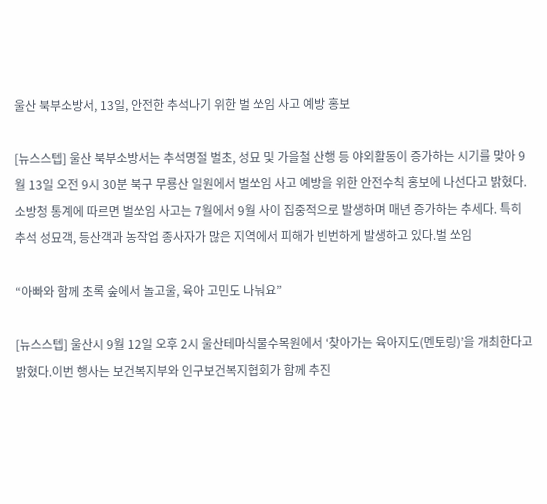울산 북부소방서, 13일, 안전한 추석나기 위한 벌 쏘임 사고 예방 홍보

[뉴스스텝] 울산 북부소방서는 추석명절 벌초, 성묘 및 가을철 산행 등 야외활동이 증가하는 시기를 맞아 9월 13일 오전 9시 30분 북구 무룡산 일원에서 벌쏘임 사고 예방을 위한 안전수칙 홍보에 나선다고 밝혔다.소방청 통계에 따르면 벌쏘임 사고는 7월에서 9월 사이 집중적으로 발생하며 매년 증가하는 추세다. 특히 추석 성묘객, 등산객과 농작업 종사자가 많은 지역에서 피해가 빈번하게 발생하고 있다.벌 쏘임

“아빠와 함께 초록 숲에서 놀고울, 육아 고민도 나눠요”

[뉴스스텝] 울산시 9월 12일 오후 2시 울산테마식물수목원에서 ‘찾아가는 육아지도(멘토링)’을 개최한다고 밝혔다.이번 행사는 보건복지부와 인구보건복지협회가 함께 추진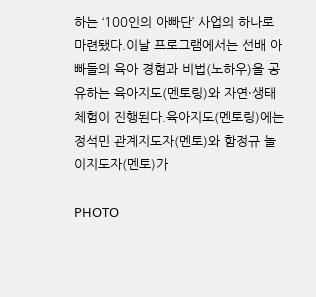하는 ‘100인의 아빠단’ 사업의 하나로 마련됐다.이날 프로그램에서는 선배 아빠들의 육아 경험과 비법(노하우)을 공유하는 육아지도(멘토링)와 자연·생태 체험이 진행된다.육아지도(멘토링)에는 정석민 관계지도자(멘토)와 함정규 놀이지도자(멘토)가

PHOTO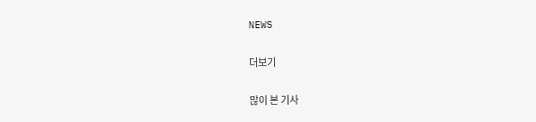NEWS

더보기

많이 본 기사